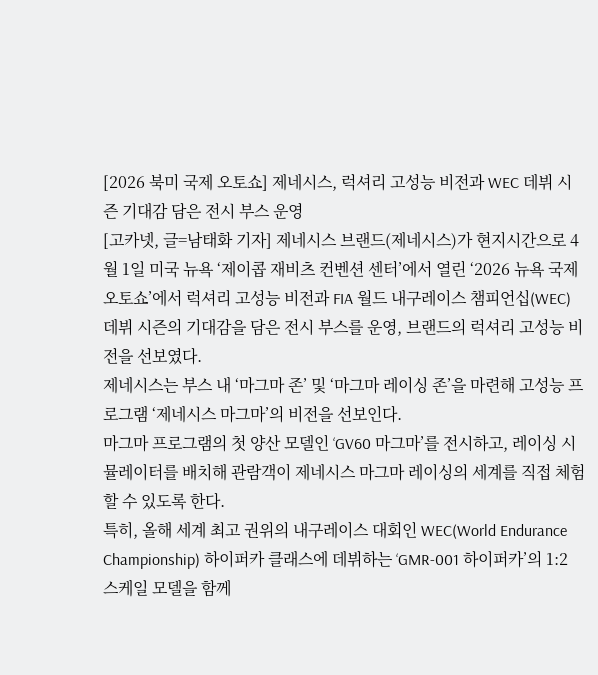[2026 북미 국제 오토쇼] 제네시스, 럭셔리 고성능 비전과 WEC 데뷔 시즌 기대감 담은 전시 부스 운영
[고카넷, 글=남태화 기자] 제네시스 브랜드(제네시스)가 현지시간으로 4월 1일 미국 뉴욕 ‘제이콥 재비츠 컨벤션 센터’에서 열린 ‘2026 뉴욕 국제 오토쇼’에서 럭셔리 고성능 비전과 FIA 월드 내구레이스 챔피언십(WEC) 데뷔 시즌의 기대감을 담은 전시 부스를 운영, 브랜드의 럭셔리 고성능 비전을 선보였다.
제네시스는 부스 내 ‘마그마 존’ 및 ‘마그마 레이싱 존’을 마련해 고성능 프로그램 ‘제네시스 마그마’의 비전을 선보인다.
마그마 프로그램의 첫 양산 모델인 ‘GV60 마그마’를 전시하고, 레이싱 시뮬레이터를 배치해 관람객이 제네시스 마그마 레이싱의 세계를 직접 체험할 수 있도록 한다.
특히, 올해 세계 최고 권위의 내구레이스 대회인 WEC(World Endurance Championship) 하이퍼카 클래스에 데뷔하는 ‘GMR-001 하이퍼카’의 1:2 스케일 모델을 함께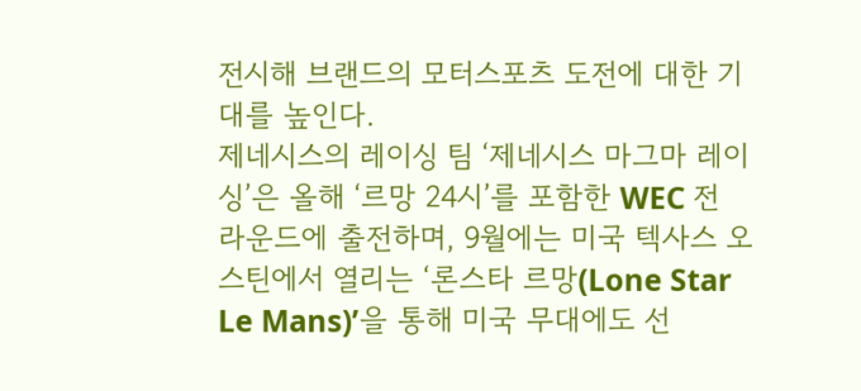전시해 브랜드의 모터스포츠 도전에 대한 기대를 높인다.
제네시스의 레이싱 팀 ‘제네시스 마그마 레이싱’은 올해 ‘르망 24시’를 포함한 WEC 전 라운드에 출전하며, 9월에는 미국 텍사스 오스틴에서 열리는 ‘론스타 르망(Lone Star Le Mans)’을 통해 미국 무대에도 선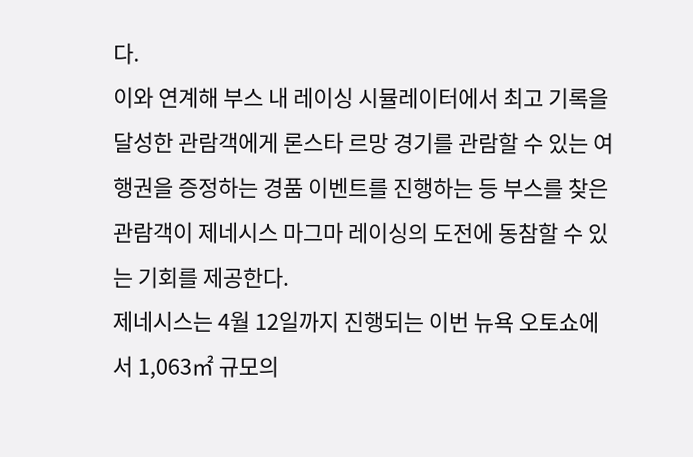다.
이와 연계해 부스 내 레이싱 시뮬레이터에서 최고 기록을 달성한 관람객에게 론스타 르망 경기를 관람할 수 있는 여행권을 증정하는 경품 이벤트를 진행하는 등 부스를 찾은 관람객이 제네시스 마그마 레이싱의 도전에 동참할 수 있는 기회를 제공한다.
제네시스는 4월 12일까지 진행되는 이번 뉴욕 오토쇼에서 1,063㎡ 규모의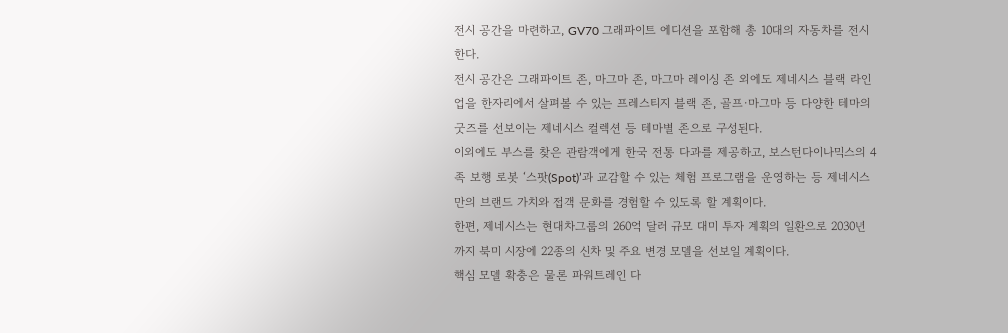전시 공간을 마련하고, GV70 그래파이트 에디션을 포함해 총 10대의 자동차를 전시한다.
전시 공간은 그래파이트 존, 마그마 존, 마그마 레이싱 존 외에도 제네시스 블랙 라인업을 한자리에서 살펴볼 수 있는 프레스티지 블랙 존, 골프·마그마 등 다양한 테마의 굿즈를 선보이는 제네시스 컬렉션 등 테마별 존으로 구성된다.
이외에도 부스를 찾은 관람객에게 한국 전통 다과를 제공하고, 보스턴다이나믹스의 4족 보행 로봇 ‘스팟(Spot)’과 교감할 수 있는 체험 프로그램을 운영하는 등 제네시스만의 브랜드 가치와 접객 문화를 경험할 수 있도록 할 계획이다.
한편, 제네시스는 현대차그룹의 260억 달러 규모 대미 투자 계획의 일환으로 2030년까지 북미 시장에 22종의 신차 및 주요 변경 모델을 선보일 계획이다.
핵심 모델 확충은 물론 파워트레인 다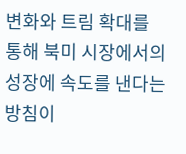변화와 트림 확대를 통해 북미 시장에서의 성장에 속도를 낸다는 방침이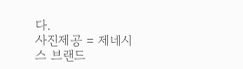다.
사진제공 = 제네시스 브랜드